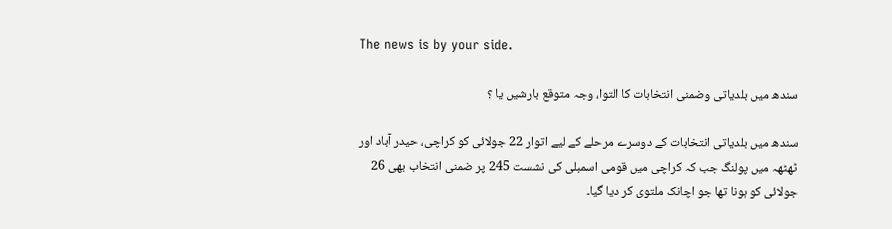The news is by your side.

سندھ میں بلدیاتی وضمنی انتخابات کا التوا، وجہ متوقع بارشیں یا ؟

سندھ میں بلدیاتی انتخابات کے دوسرے مرحلے کے لیے اتوار 22 جولائی کو کراچی، حیدر آباد اور ٹھٹھہ میں پولنگ جب کہ کراچی میں قومی اسمبلی کی نشست 245 پر ضمنی انتخاب بھی 26 جولائی کو ہونا تھا جو اچانک ملتوی کر دیا گیا۔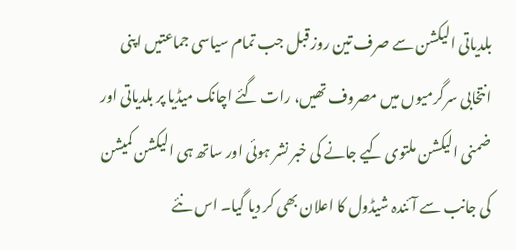بلدیاتی الیکشن سے صرف تین روز قبل جب تمام سیاسی جماعتیں اپنی انتخابی سرگرمیوں میں مصروف تھیں، رات گئے اچانک میڈیا پر بلدیاتی اور ضمنی الیکشن ملتوی کیے جانے کی خبر نشر ہوئی اور ساتھ ہی الیکشن کمیشن کی جانب سے آئندہ شیڈول کا اعلان بھی کر دیا گیا۔ اس نئے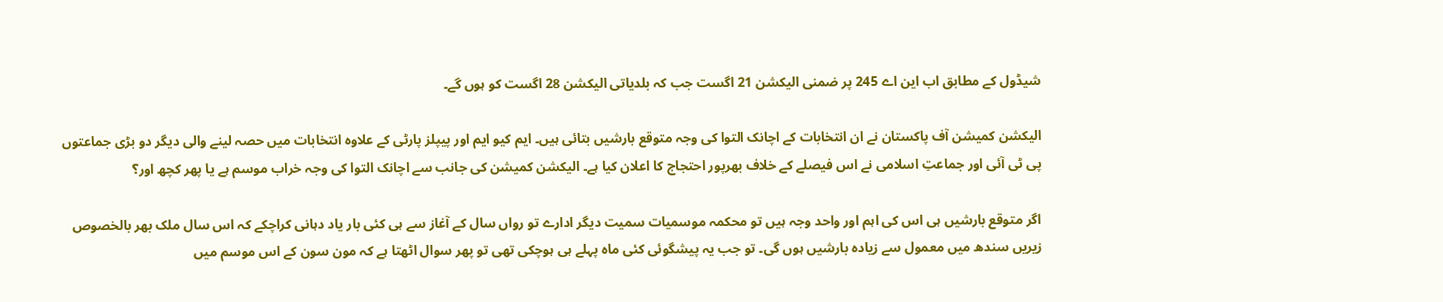شیڈول کے مطابق اب این اے 245 پر ضمنی الیکشن 21 اگست جب کہ بلدیاتی الیکشن 28 اگست کو ہوں گے۔

الیکشن کمیشن آف پاکستان نے ان انتخابات کے اچانک التوا کی وجہ متوقع بارشیں بتائی ہیں۔ ایم کیو ایم اور پیپلز پارٹی کے علاوہ انتخابات میں حصہ لینے والی دیگر دو بڑی جماعتوں پی ٹی آئی اور جماعتِ اسلامی نے اس فیصلے کے خلاف بھرپور احتجاج کا اعلان کیا ہے۔ الیکشن کمیشن کی جانب سے اچانک التوا کی وجہ خراب موسم ہے یا پھر کچھ اور؟

اگر متوقع بارشیں ہی اس کی اہم اور واحد وجہ ہیں تو محکمہ موسمیات سمیت دیگر ادارے تو رواں سال کے آغاز سے ہی کئی بار یاد دہانی کراچکے کہ اس سال ملک بھر بالخصوص زیریں سندھ میں معمول سے زیادہ بارشیں ہوں گی۔ تو جب یہ پیشگوئی کئی ماہ پہلے ہی ہوچکی تھی تو پھر سوال اٹھتا ہے کہ مون سون کے اس موسم میں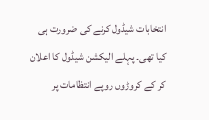انتخابات شیڈول کرنے کی ضرورت ہی کیا تھی۔ پہلے الیکشن شیڈول کا اعلان کر کے کروڑوں روپے انتظامات پر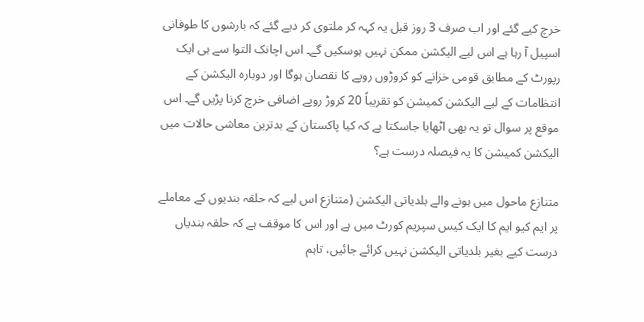خرچ کیے گئے اور اب صرف 3 روز قبل یہ کہہ کر ملتوی کر دیے گئے کہ بارشوں کا طوفانی اسپیل آ رہا ہے اس لیے الیکشن ممکن نہیں ہوسکیں گے۔ اس اچانک التوا سے ہی ایک رپورٹ کے مطابق قومی خزانے کو کروڑوں روپے کا نقصان ہوگا اور دوبارہ الیکشن کے انتظامات کے لیے الیکشن کمیشن کو تقریباً 20 کروڑ روپے اضافی خرچ کرنا پڑیں گے۔ اس موقع پر سوال تو یہ بھی اٹھایا جاسکتا ہے کہ کیا پاکستان کے بدترین معاشی حالات میں الیکشن کمیشن کا یہ فیصلہ درست ہے؟

متنازع ماحول میں ہونے والے بلدیاتی الیکشن (متنازع اس لیے کہ حلقہ بندیوں کے معاملے پر ایم کیو ایم کا ایک کیس سپریم کورٹ میں ہے اور اس کا موقف ہے کہ حلقہ بندیاں درست کیے بغیر بلدیاتی الیکشن نہیں کرائے جائیں، تاہم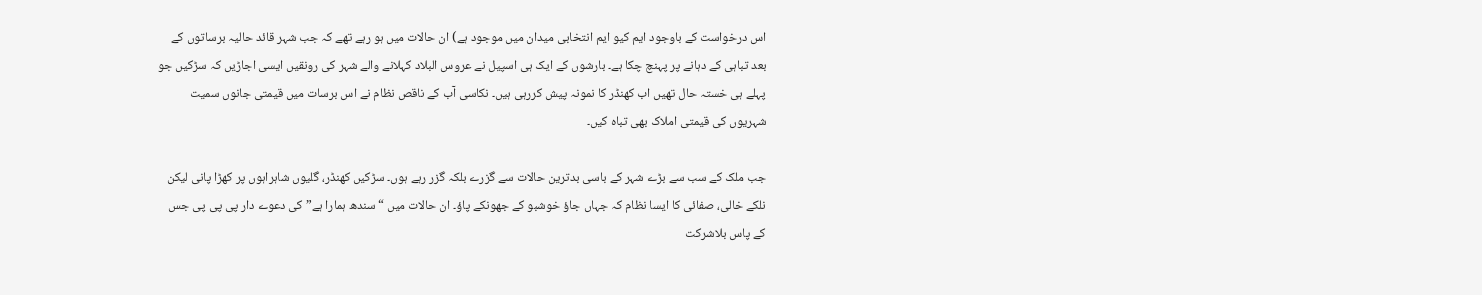اس درخواست کے باوجود ایم کیو ایم انتخابی میدان میں موجود ہے) ان حالات میں ہو رہے تھے کہ جب شہر قائد حالیہ برساتوں کے بعد تباہی کے دہانے پر پہنچ چکا ہے۔ بارشوں کے ایک ہی اسپیل نے عروس البلاد کہلانے والے شہر کی رونقیں ایسی اجاڑیں کہ سڑکیں جو پہلے ہی خستہ حال تھیں اب کھنڈر کا نمونہ پیش کررہی ہیں۔ نکاسی آب کے ناقص نظام نے اس برسات میں قیمتی جانوں سمیت شہریوں کی قیمتی املاک بھی تباہ کیں۔

جب ملک کے سب سے بڑے شہر کے باسی بدترین حالات سے گزرے بلکہ گزر رہے ہوں۔ سڑکیں کھنڈر، گلیوں شاہراہوں پر کھڑا پانی لیکن نلکے خالی، صفائی کا ایسا نظام کہ جہاں جاؤ خوشبو کے جھونکے پاؤ۔ ان حالات میں “سندھ ہمارا ہے” کی دعوے دار پی پی پی جس کے پاس بلاشرکت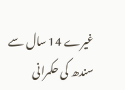غیرے 14 سال سے سندھ کی حکمرانی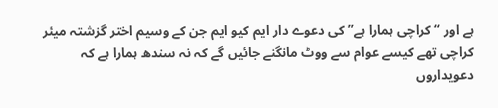ہے اور “کراچی ہمارا ہے” کی دعوے دار ایم کیو ایم جن کے وسیم اختر گزشتہ میئر کراچی تھے کیسے عوام سے ووٹ مانگنے جائیں گے کہ نہ سندھ ہمارا ہے کہ دعویداروں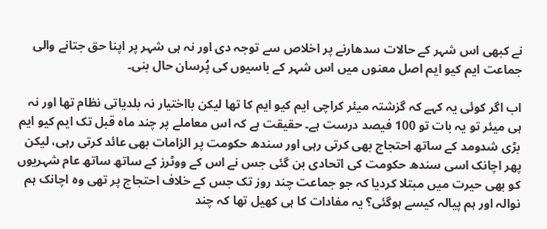نے کبھی اس شہر کے حالات سدھارنے پر اخلاص سے توجہ دی اور نہ ہی شہر پر اپنا حق جتانے والی جماعت ایم کیو ایم اصل معنوں میں اس شہر کے باسیوں کی پُرسان حال بنی۔

اب اگر کوئی یہ کہے کہ گزشتہ میئر کراچی ایم کیو ایم کا تھا لیکن بااختیار نہ بلدیاتی نظام تھا اور نہ ہی میئر تو یہ بات تو 100 فیصد درست ہے۔ حقیقت ہے کہ اس معاملے پر چند ماہ قبل تک ایم کیو ایم بڑی شدومد کے ساتھ احتجاج بھی کرتی رہی اور سندھ حکومت پر الزامات بھی عائد کرتی رہی، لیکن پھر اچانک اسی سندھ حکومت کی اتحادی بن گئی جس نے اس کے ووٹرز کے ساتھ ساتھ عام شہریوں کو بھی حیرت میں مبتلا کردیا کہ جو جماعت چند روز تک جس کے خلاف احتجاج پر تھی وہ اچانک ہم نوالہ اور ہم پیالہ کیسے ہوگئی؟ یہ مفادات کا ہی کھیل تھا کہ چند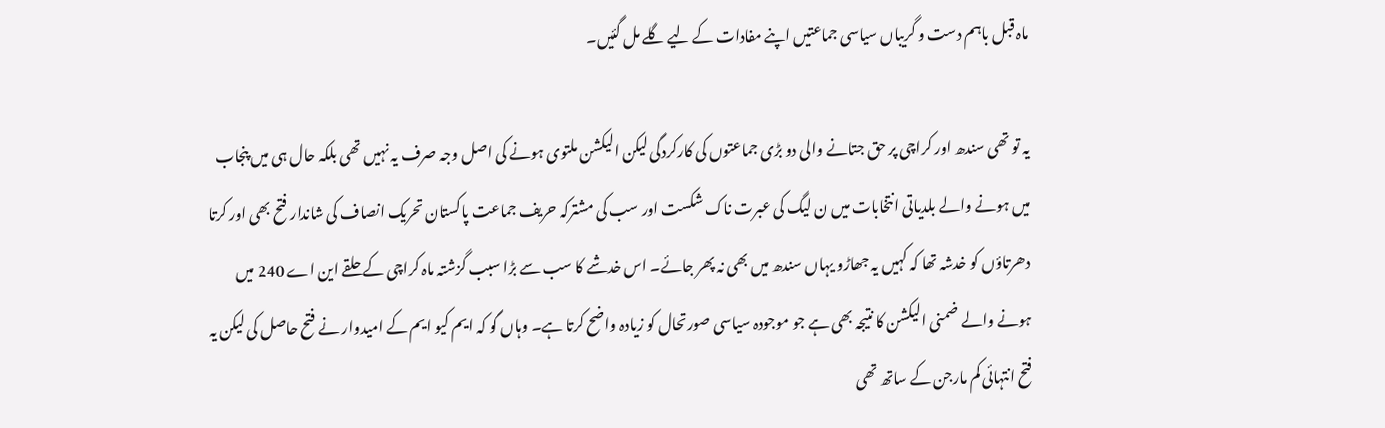ماہ قبل باہم دست و گریباں سیاسی جماعتیں اپنے مفادات کے لیے گلے مل گئیں۔

یہ تو تھی سندھ اور کراچی پر حق جتانے والی دو بڑی جماعتوں کی کارکردگی لیکن الیکشن ملتوی ہونے کی اصل وجہ صرف یہ نہیں تھی بلکہ حال ہی میں پنجاب میں ہونے والے بلدیاتی انتخابات میں ن لیگ کی عبرت ناک شکست اور سب کی مشترکہ حریف جماعت پاکستان تحریک انصاف کی شاندار فتح بھی اور کرتا دھرتاؤں کو خدشہ تھا کہ کہیں یہ جھاڑو یہاں سندھ میں بھی نہ پھر جائے۔ اس خدشے کا سب سے بڑا سبب گزشتہ ماہ کراچی کے حلقے این اے 240 میں ہونے والے ضمنی الیکشن کا نتیجہ بھی ہے جو موجودہ سیاسی صورتحال کو زیادہ واضح کرتا ہے۔ وہاں گو کہ ایم کیو ایم کے امیدوار نے فتح حاصل کی لیکن یہ فتح انتہائی کم مارجن کے ساتھ تھی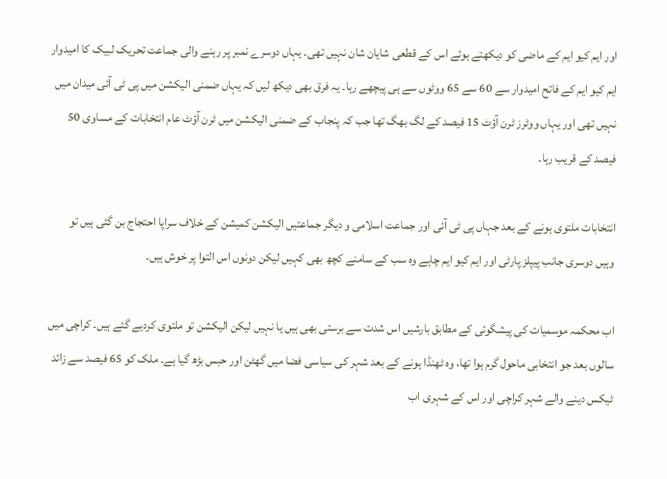اور ایم کیو ایم کے ماضی کو دیکھتے ہوئے اس کے قطعی شایان شان نہیں تھی۔ یہاں دوسرے نمبر پر رہنے والی جماعت تحریک لبیک کا امیدوار ایم کیو ایم کے فاتح امیدوار سے 60 سے 65 ووٹوں سے ہی پیچھے رہا۔ یہ فرق بھی دیکھ لیں کہ یہاں ضمنی الیکشن میں پی ٹی آئی میدان میں نہیں تھی اور یہاں ووٹرز ٹرن آؤٹ 15 فیصد کے لگ بھگ تھا جب کہ پنجاب کے ضمنی الیکشن میں ٹرن آؤٹ عام انتخابات کے مساوی 50 فیصد کے قریب رہا۔

انتخابات ملتوی ہونے کے بعد جہاں پی ٹی آئی اور جماعت اسلامی و دیگر جماعتیں الیکشن کمیشن کے خلاف سراپا احتجاج بن گئی ہیں تو وہیں دوسری جانب پیپلز پارٹی اور ایم کیو ایم چاہے وہ سب کے سامنے کچھ بھی کہیں لیکن دونوں اس التوا پر خوش ہیں۔

اب محکمہ موسمیات کی پیشگوئی کے مطابق بارشیں اس شدت سے برستی بھی ہیں یا نہیں لیکن الیکشن تو ملتوی کردیے گئے ہیں۔ کراچی میں سالوں بعد جو انتخابی ماحول گرم ہوا تھا، وہ ٹھنڈا ہونے کے بعد شہر کی سیاسی فضا میں گھٹن اور حبس بڑھ گیا ہے۔ ملک کو 65 فیصد سے زائد ٹیکس دینے والے شہر کراچی اور اس کے شہری اب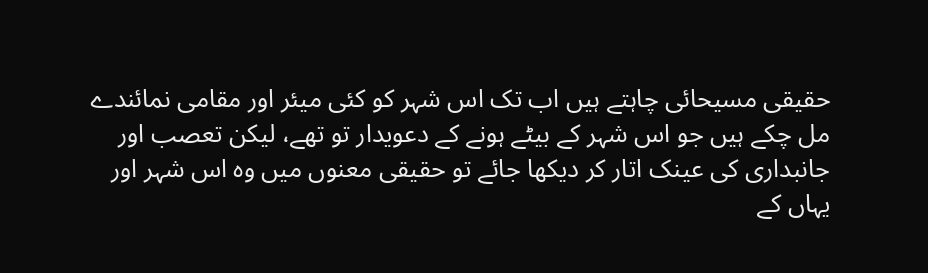حقیقی مسیحائی چاہتے ہیں اب تک اس شہر کو کئی میئر اور مقامی نمائندے مل چکے ہیں جو اس شہر کے بیٹے ہونے کے دعویدار تو تھے، لیکن تعصب اور جانبداری کی عینک اتار کر دیکھا جائے تو حقیقی معنوں میں وہ اس شہر اور یہاں کے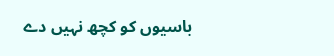باسیوں کو کچھ نہیں دے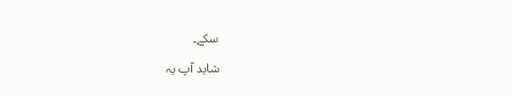سکے۔

شاید آپ یہ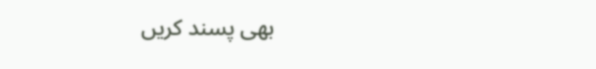بھی پسند کریں